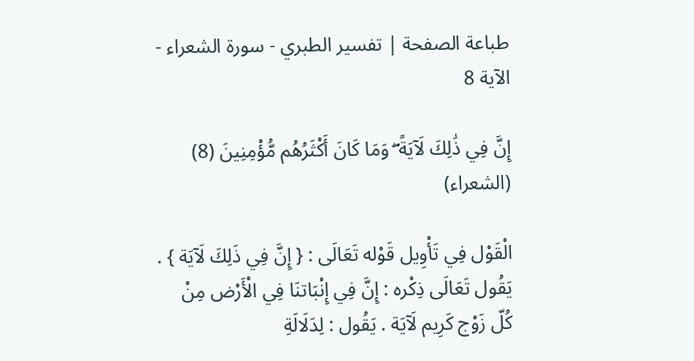طباعة الصفحة | تفسير الطبري - سورة الشعراء - الآية 8

إِنَّ فِي ذَٰلِكَ لَآيَةً ۖ وَمَا كَانَ أَكْثَرُهُم مُّؤْمِنِينَ (8) (الشعراء)

الْقَوْل فِي تَأْوِيل قَوْله تَعَالَى : { إِنَّ فِي ذَلِكَ لَآيَة } . يَقُول تَعَالَى ذِكْره : إِنَّ فِي إِنْبَاتنَا فِي الْأَرْض مِنْ كُلّ زَوْج كَرِيم لَآيَة . يَقُول : لِدَلَالَةِ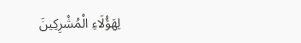لِهَؤُلَاءِ الْمُشْرِكِينَ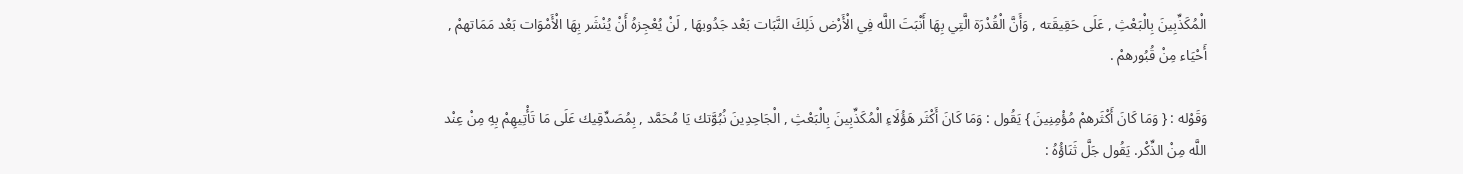الْمُكَذِّبِينَ بِالْبَعْثِ , عَلَى حَقِيقَته , وَأَنَّ الْقُدْرَة الَّتِي بِهَا أَنْبَتَ اللَّه فِي الْأَرْض ذَلِكَ النَّبَات بَعْد جَدُوبهَا , لَنْ يُعْجِزهُ أَنْ يُنْشَر بِهَا الْأَمْوَات بَعْد مَمَاتهمْ , أَحْيَاء مِنْ قُبُورهمْ .

وَقَوْله : { وَمَا كَانَ أَكْثَرهمْ مُؤْمِنِينَ } يَقُول : وَمَا كَانَ أَكْثَر هَؤُلَاءِ الْمُكَذِّبِينَ بِالْبَعْثِ , الْجَاحِدِينَ نُبُوَّتك يَا مُحَمَّد , بِمُصَدِّقِيك عَلَى مَا تَأْتِيهِمْ بِهِ مِنْ عِنْد اللَّه مِنْ الذِّكْر. يَقُول جَلَّ ثَنَاؤُهُ :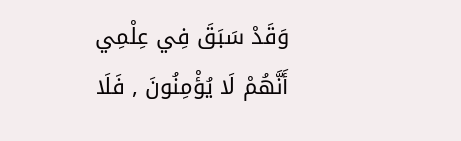وَقَدْ سَبَقَ فِي عِلْمِي أَنَّهُمْ لَا يُؤْمِنُونَ , فَلَا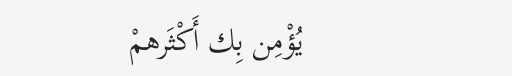يُؤْمِن بِك أَكْثَرهمْ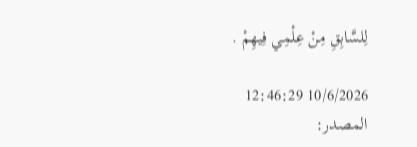لِلسَّابِقِ مِنْ عِلْمِي فِيهِمْ .

10/6/2026 12:46:29
المصدر: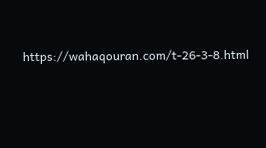https://wahaqouran.com/t-26-3-8.html